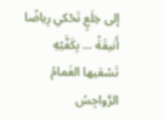إلى خِلَعٍ تَحْكي رِياضًا أَنيقَةً … بِكَفَّيْهِ تَسْقيها الغَمامُ الرَّواجِسُ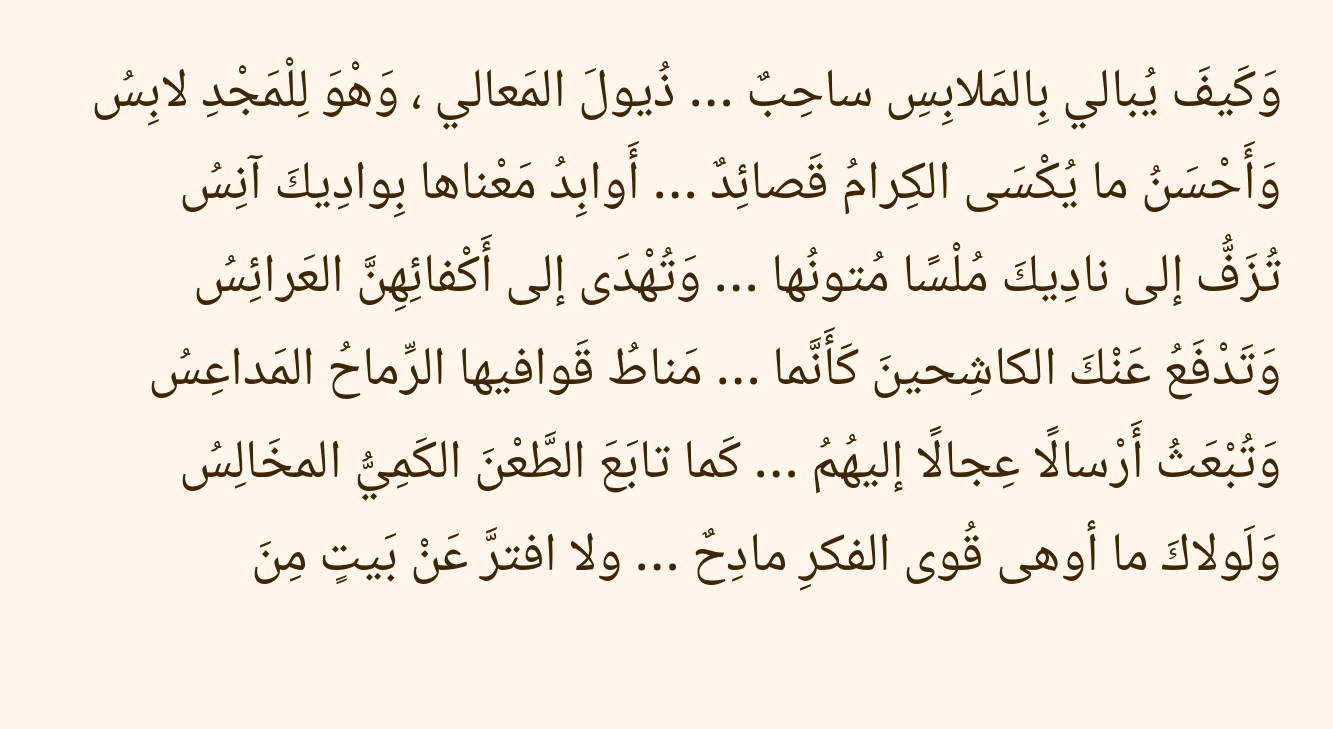وَكَيفَ يُبالي بِالمَلابِسِ ساحِبٌ … ذُيولَ المَعالي ، وَهْوَ لِلْمَجْدِ لابِسُ
وَأَحْسَنُ ما يُكْسَى الكِرامُ قَصائِدٌ … أَوابِدُ مَعْناها بِوادِيكَ آنِسُ
تُزَفُّ إلى نادِيكَ مُلْسًا مُتونُها … وَتُهْدَى إلى أَكْفائِهِنَّ العَرائِسُ
وَتَدْفَعُ عَنْكَ الكاشِحينَ كَأَنَّما … مَناطُ قَوافيها الرِّماحُ المَداعِسُ
وَتُبْعَثُ أَرْسالًا عِجالًا إليهُمُ … كَما تابَعَ الطَّعْنَ الكَمِيُّ المخَالِسُ
وَلَولاكَ ما أوهى قُوى الفكرِ مادِحٌ … ولا افترَّ عَنْ بَيتٍ مِنَ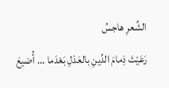الشِّعرِ هاجسُ
رَعَيْتَ ذِمامَ الدِّينِ بالعَدْلِ بَعْدَما … أُضيعَ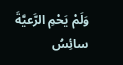وَلَمْ يَحْمِ الرَّعيَّةَ سائِسُ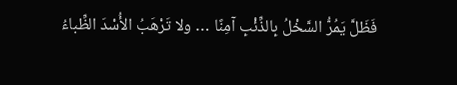فَظَلَّ يَمُرُّ السَّخْلُ بِالذِّئْبِ آمِنًا … ولا تَرْهَبُ الأُسْدَ الظِّباءُ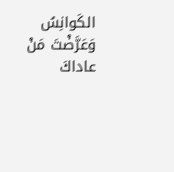الكَوانِسُ
وَعَرَّضْتَ مَنْ عاداكَ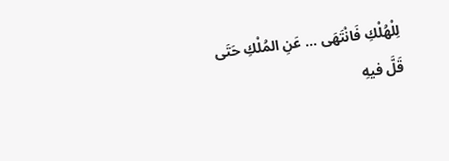لِلْهُلْكِ فَانْتَهَى … عَنِ المُلْكِ حَتَى قَلَّ فيهِ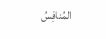المُنافِسُ